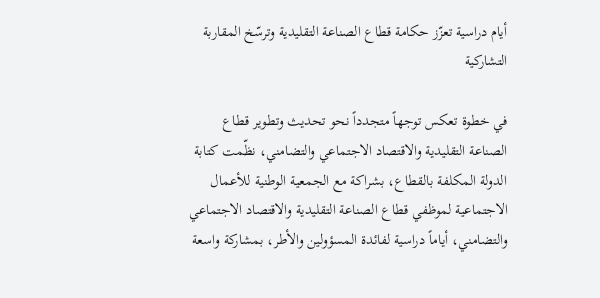أيام دراسية تعزّز حكامة قطاع الصناعة التقليدية وترسّخ المقاربة التشاركية

في خطوة تعكس توجهاً متجدداً نحو تحديث وتطوير قطاع الصناعة التقليدية والاقتصاد الاجتماعي والتضامني، نظّمت كتابة الدولة المكلفة بالقطاع، بشراكة مع الجمعية الوطنية للأعمال الاجتماعية لموظفي قطاع الصناعة التقليدية والاقتصاد الاجتماعي والتضامني، أياماً دراسية لفائدة المسؤولين والأطر، بمشاركة واسعة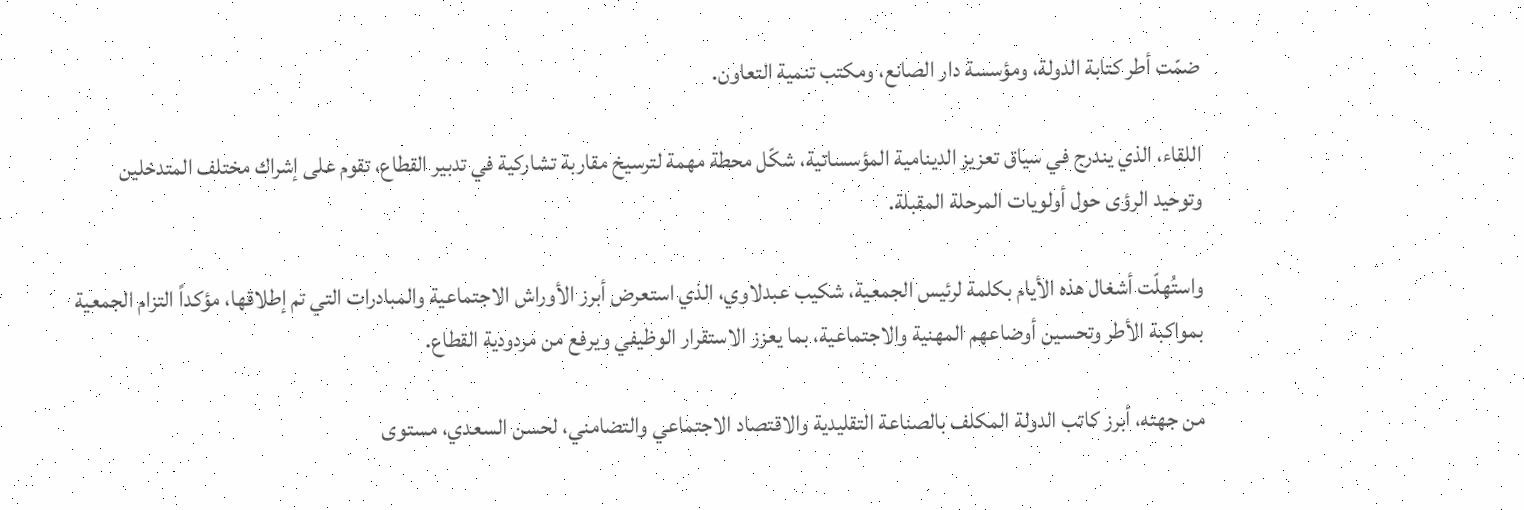ضمّت أطر كتابة الدولة، ومؤسسة دار الصانع، ومكتب تنمية التعاون.

اللقاء، الذي يندرج في سياق تعزيز الدينامية المؤسساتية، شكّل محطة مهمة لترسيخ مقاربة تشاركية في تدبير القطاع، تقوم على إشراك مختلف المتدخلين وتوحيد الرؤى حول أولويات المرحلة المقبلة.

واستُهلّت أشغال هذه الأيام بكلمة لرئيس الجمعية، شكيب عبدلاوي، الذي استعرض أبرز الأوراش الاجتماعية والمبادرات التي تم إطلاقها، مؤكداً التزام الجمعية بمواكبة الأطر وتحسين أوضاعهم المهنية والاجتماعية، بما يعزز الاستقرار الوظيفي ويرفع من مردودية القطاع.

من جهته، أبرز كاتب الدولة المكلف بالصناعة التقليدية والاقتصاد الاجتماعي والتضامني، لحسن السعدي، مستوى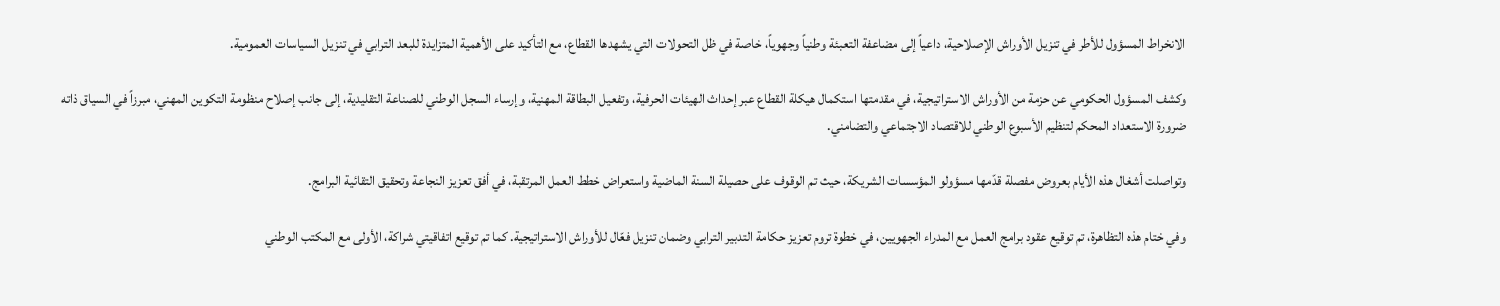الانخراط المسؤول للأطر في تنزيل الأوراش الإصلاحية، داعياً إلى مضاعفة التعبئة وطنياً وجهوياً، خاصة في ظل التحولات التي يشهدها القطاع، مع التأكيد على الأهمية المتزايدة للبعد الترابي في تنزيل السياسات العمومية.

وكشف المسؤول الحكومي عن حزمة من الأوراش الاستراتيجية، في مقدمتها استكمال هيكلة القطاع عبر إحداث الهيئات الحرفية، وتفعيل البطاقة المهنية، وإرساء السجل الوطني للصناعة التقليدية، إلى جانب إصلاح منظومة التكوين المهني، مبرزاً في السياق ذاته ضرورة الاستعداد المحكم لتنظيم الأسبوع الوطني للاقتصاد الاجتماعي والتضامني.

وتواصلت أشغال هذه الأيام بعروض مفصلة قدّمها مسؤولو المؤسسات الشريكة، حيث تم الوقوف على حصيلة السنة الماضية واستعراض خطط العمل المرتقبة، في أفق تعزيز النجاعة وتحقيق التقائية البرامج.

وفي ختام هذه التظاهرة، تم توقيع عقود برامج العمل مع المدراء الجهويين، في خطوة تروم تعزيز حكامة التدبير الترابي وضمان تنزيل فعّال للأوراش الاستراتيجية. كما تم توقيع اتفاقيتي شراكة، الأولى مع المكتب الوطني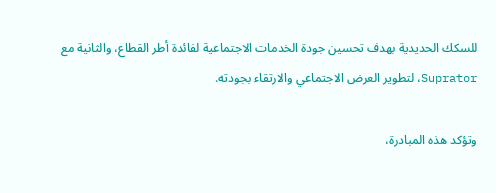للسكك الحديدية بهدف تحسين جودة الخدمات الاجتماعية لفائدة أطر القطاع، والثانية مع Suprator، لتطوير العرض الاجتماعي والارتقاء بجودته.

وتؤكد هذه المبادرة،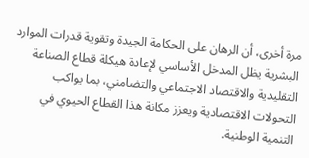مرة أخرى، أن الرهان على الحكامة الجيدة وتقوية قدرات الموارد البشرية يظل المدخل الأساسي لإعادة هيكلة قطاع الصناعة التقليدية والاقتصاد الاجتماعي والتضامني، بما يواكب التحولات الاقتصادية ويعزز مكانة هذا القطاع الحيوي في التنمية الوطنية.